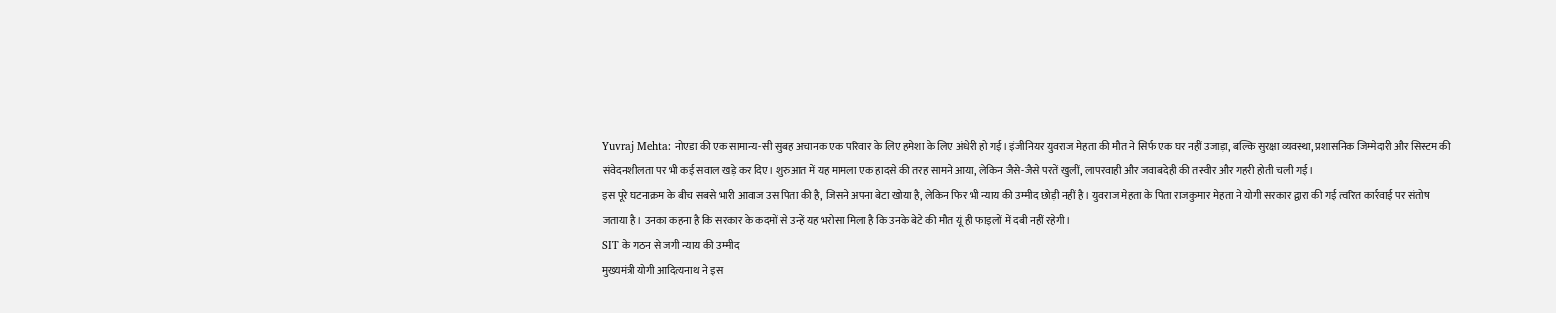Yuvraj Mehta: नोएडा की एक सामान्य-सी सुबह अचानक एक परिवार के लिए हमेशा के लिए अंधेरी हो गई। इंजीनियर युवराज मेहता की मौत ने सिर्फ एक घर नहीं उजाड़ा, बल्कि सुरक्षा व्यवस्था, प्रशासनिक जिम्मेदारी और सिस्टम की संवेदनशीलता पर भी कई सवाल खड़े कर दिए। शुरुआत में यह मामला एक हादसे की तरह सामने आया, लेकिन जैसे-जैसे परतें खुलीं, लापरवाही और जवाबदेही की तस्वीर और गहरी होती चली गई।
इस पूरे घटनाक्रम के बीच सबसे भारी आवाज उस पिता की है, जिसने अपना बेटा खोया है, लेकिन फिर भी न्याय की उम्मीद छोड़ी नहीं है। युवराज मेहता के पिता राजकुमार मेहता ने योगी सरकार द्वारा की गई त्वरित कार्रवाई पर संतोष जताया है। उनका कहना है कि सरकार के कदमों से उन्हें यह भरोसा मिला है कि उनके बेटे की मौत यूं ही फाइलों में दबी नहीं रहेगी।
SIT के गठन से जगी न्याय की उम्मीद
मुख्यमंत्री योगी आदित्यनाथ ने इस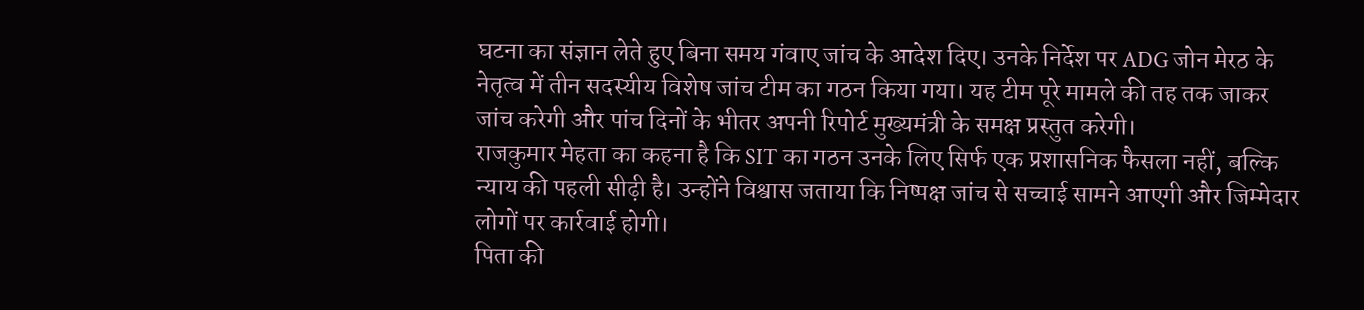घटना का संज्ञान लेते हुए बिना समय गंवाए जांच के आदेश दिए। उनके निर्देश पर ADG जोन मेरठ के नेतृत्व में तीन सदस्यीय विशेष जांच टीम का गठन किया गया। यह टीम पूरे मामले की तह तक जाकर जांच करेगी और पांच दिनों के भीतर अपनी रिपोर्ट मुख्यमंत्री के समक्ष प्रस्तुत करेगी।
राजकुमार मेहता का कहना है कि SIT का गठन उनके लिए सिर्फ एक प्रशासनिक फैसला नहीं, बल्कि न्याय की पहली सीढ़ी है। उन्होंने विश्वास जताया कि निष्पक्ष जांच से सच्चाई सामने आएगी और जिम्मेदार लोगों पर कार्रवाई होगी।
पिता की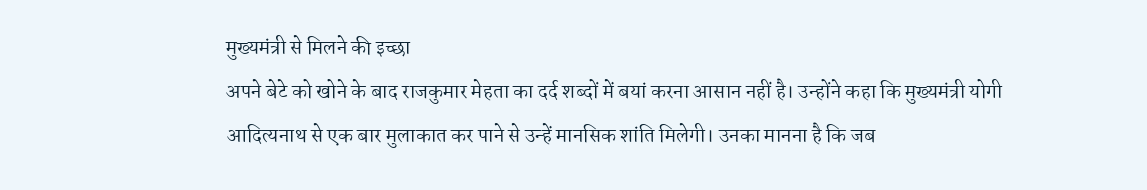मुख्यमंत्री से मिलने की इच्छा
अपने बेटे को खोने के बाद राजकुमार मेहता का दर्द शब्दों में बयां करना आसान नहीं है। उन्होंने कहा कि मुख्यमंत्री योगी आदित्यनाथ से एक बार मुलाकात कर पाने से उन्हें मानसिक शांति मिलेगी। उनका मानना है कि जब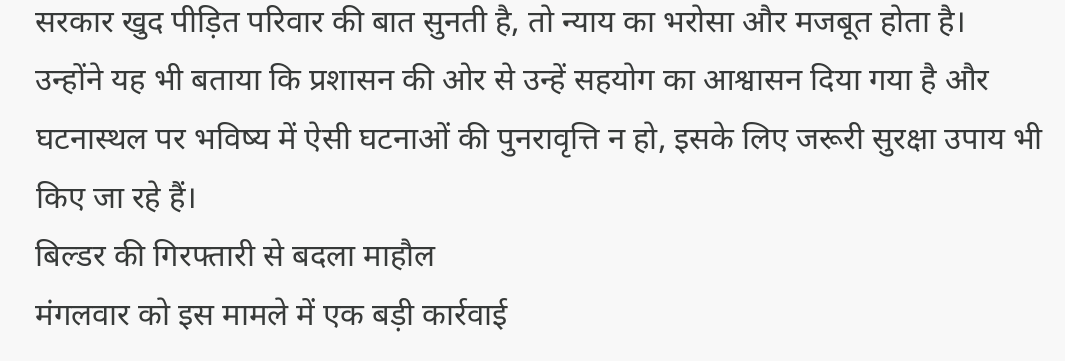सरकार खुद पीड़ित परिवार की बात सुनती है, तो न्याय का भरोसा और मजबूत होता है।
उन्होंने यह भी बताया कि प्रशासन की ओर से उन्हें सहयोग का आश्वासन दिया गया है और घटनास्थल पर भविष्य में ऐसी घटनाओं की पुनरावृत्ति न हो, इसके लिए जरूरी सुरक्षा उपाय भी किए जा रहे हैं।
बिल्डर की गिरफ्तारी से बदला माहौल
मंगलवार को इस मामले में एक बड़ी कार्रवाई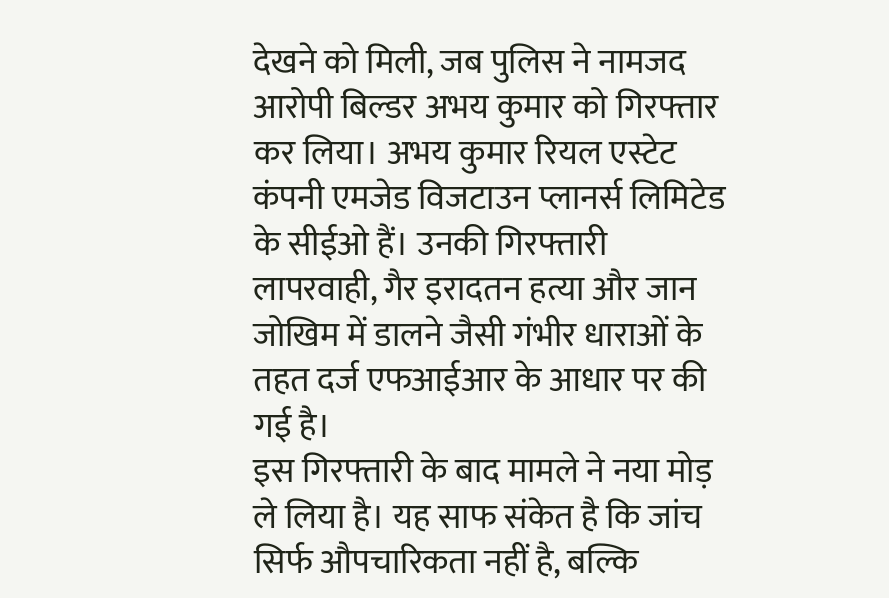देखने को मिली, जब पुलिस ने नामजद आरोपी बिल्डर अभय कुमार को गिरफ्तार कर लिया। अभय कुमार रियल एस्टेट कंपनी एमजेड विजटाउन प्लानर्स लिमिटेड के सीईओ हैं। उनकी गिरफ्तारी लापरवाही, गैर इरादतन हत्या और जान जोखिम में डालने जैसी गंभीर धाराओं के तहत दर्ज एफआईआर के आधार पर की गई है।
इस गिरफ्तारी के बाद मामले ने नया मोड़ ले लिया है। यह साफ संकेत है कि जांच सिर्फ औपचारिकता नहीं है, बल्कि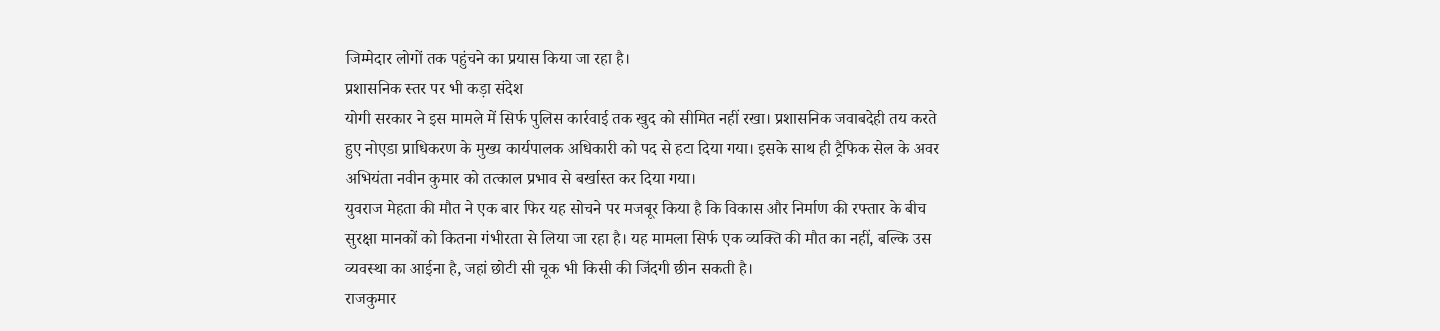जिम्मेदार लोगों तक पहुंचने का प्रयास किया जा रहा है।
प्रशासनिक स्तर पर भी कड़ा संदेश
योगी सरकार ने इस मामले में सिर्फ पुलिस कार्रवाई तक खुद को सीमित नहीं रखा। प्रशासनिक जवाबदेही तय करते हुए नोएडा प्राधिकरण के मुख्य कार्यपालक अधिकारी को पद से हटा दिया गया। इसके साथ ही ट्रैफिक सेल के अवर अभियंता नवीन कुमार को तत्काल प्रभाव से बर्खास्त कर दिया गया।
युवराज मेहता की मौत ने एक बार फिर यह सोचने पर मजबूर किया है कि विकास और निर्माण की रफ्तार के बीच सुरक्षा मानकों को कितना गंभीरता से लिया जा रहा है। यह मामला सिर्फ एक व्यक्ति की मौत का नहीं, बल्कि उस व्यवस्था का आईना है, जहां छोटी सी चूक भी किसी की जिंदगी छीन सकती है।
राजकुमार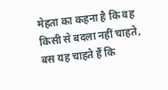मेहता का कहना है कि वह किसी से बदला नहीं चाहते, बस यह चाहते हैं कि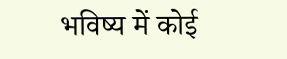भविष्य में कोई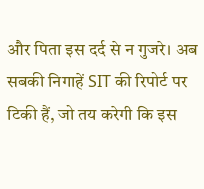और पिता इस दर्द से न गुजरे। अब सबकी निगाहें SIT की रिपोर्ट पर टिकी हैं, जो तय करेगी कि इस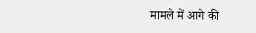मामले में आगे की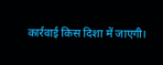कार्रवाई किस दिशा में जाएगी।